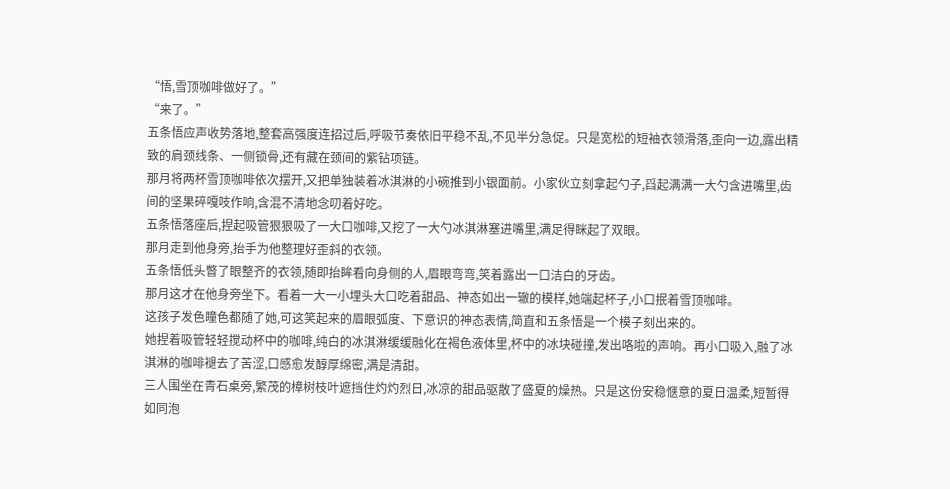“悟,雪顶咖啡做好了。”
“来了。”
五条悟应声收势落地,整套高强度连招过后,呼吸节奏依旧平稳不乱,不见半分急促。只是宽松的短袖衣领滑落,歪向一边,露出精致的肩颈线条、一侧锁骨,还有藏在颈间的紫钻项链。
那月将两杯雪顶咖啡依次摆开,又把单独装着冰淇淋的小碗推到小银面前。小家伙立刻拿起勺子,舀起满满一大勺含进嘴里,齿间的坚果碎嘎吱作响,含混不清地念叨着好吃。
五条悟落座后,捏起吸管狠狠吸了一大口咖啡,又挖了一大勺冰淇淋塞进嘴里,满足得眯起了双眼。
那月走到他身旁,抬手为他整理好歪斜的衣领。
五条悟低头瞥了眼整齐的衣领,随即抬眸看向身侧的人,眉眼弯弯,笑着露出一口洁白的牙齿。
那月这才在他身旁坐下。看着一大一小埋头大口吃着甜品、神态如出一辙的模样,她端起杯子,小口抿着雪顶咖啡。
这孩子发色瞳色都随了她,可这笑起来的眉眼弧度、下意识的神态表情,简直和五条悟是一个模子刻出来的。
她捏着吸管轻轻搅动杯中的咖啡,纯白的冰淇淋缓缓融化在褐色液体里,杯中的冰块碰撞,发出咯啦的声响。再小口吸入,融了冰淇淋的咖啡褪去了苦涩,口感愈发醇厚绵密,满是清甜。
三人围坐在青石桌旁,繁茂的樟树枝叶遮挡住灼灼烈日,冰凉的甜品驱散了盛夏的燥热。只是这份安稳惬意的夏日温柔,短暂得如同泡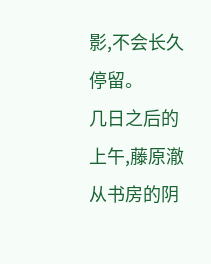影,不会长久停留。
几日之后的上午,藤原澈从书房的阴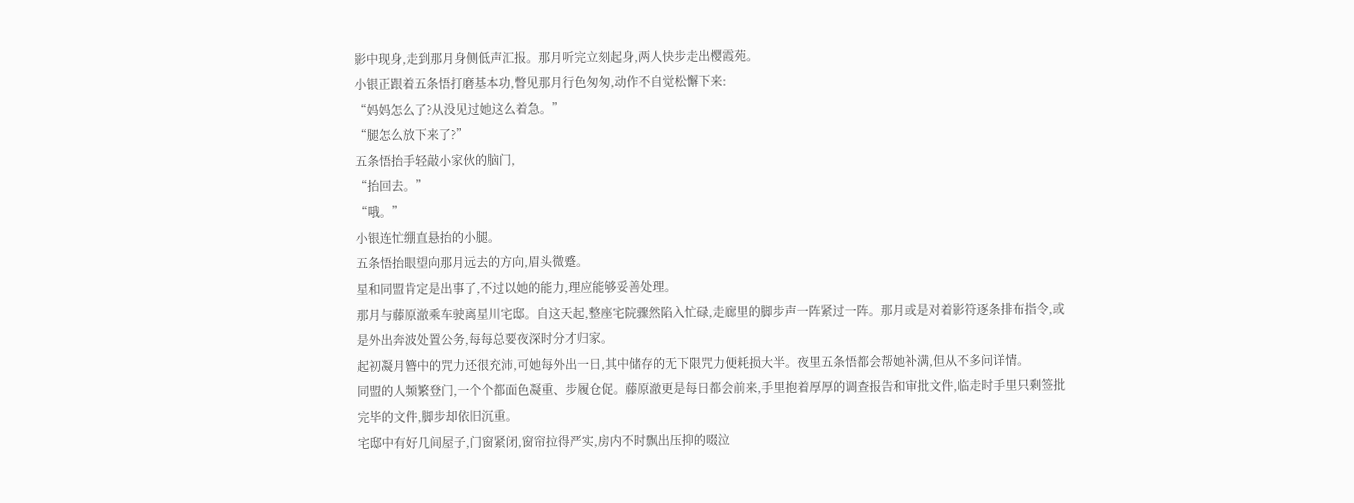影中现身,走到那月身侧低声汇报。那月听完立刻起身,两人快步走出樱霞苑。
小银正跟着五条悟打磨基本功,瞥见那月行色匆匆,动作不自觉松懈下来:
“妈妈怎么了?从没见过她这么着急。”
“腿怎么放下来了?”
五条悟抬手轻敲小家伙的脑门,
“抬回去。”
“哦。”
小银连忙绷直悬抬的小腿。
五条悟抬眼望向那月远去的方向,眉头微蹙。
星和同盟肯定是出事了,不过以她的能力,理应能够妥善处理。
那月与藤原澈乘车驶离星川宅邸。自这天起,整座宅院骤然陷入忙碌,走廊里的脚步声一阵紧过一阵。那月或是对着影符逐条排布指令,或是外出奔波处置公务,每每总要夜深时分才归家。
起初凝月簪中的咒力还很充沛,可她每外出一日,其中储存的无下限咒力便耗损大半。夜里五条悟都会帮她补满,但从不多问详情。
同盟的人频繁登门,一个个都面色凝重、步履仓促。藤原澈更是每日都会前来,手里抱着厚厚的调查报告和审批文件,临走时手里只剩签批完毕的文件,脚步却依旧沉重。
宅邸中有好几间屋子,门窗紧闭,窗帘拉得严实,房内不时飘出压抑的啜泣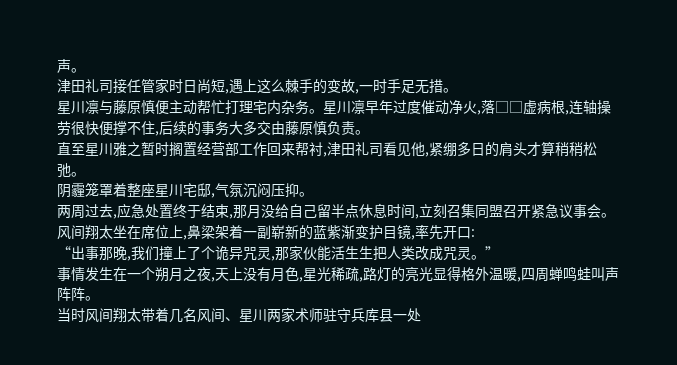声。
津田礼司接任管家时日尚短,遇上这么棘手的变故,一时手足无措。
星川凛与藤原慎便主动帮忙打理宅内杂务。星川凛早年过度催动净火,落□□虚病根,连轴操劳很快便撑不住,后续的事务大多交由藤原慎负责。
直至星川雅之暂时搁置经营部工作回来帮衬,津田礼司看见他,紧绷多日的肩头才算稍稍松弛。
阴霾笼罩着整座星川宅邸,气氛沉闷压抑。
两周过去,应急处置终于结束,那月没给自己留半点休息时间,立刻召集同盟召开紧急议事会。
风间翔太坐在席位上,鼻梁架着一副崭新的蓝紫渐变护目镜,率先开口:
“出事那晚,我们撞上了个诡异咒灵,那家伙能活生生把人类改成咒灵。”
事情发生在一个朔月之夜,天上没有月色,星光稀疏,路灯的亮光显得格外温暖,四周蝉鸣蛙叫声阵阵。
当时风间翔太带着几名风间、星川两家术师驻守兵库县一处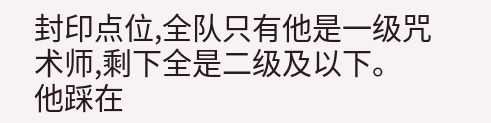封印点位,全队只有他是一级咒术师,剩下全是二级及以下。
他踩在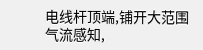电线杆顶端,铺开大范围气流感知,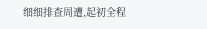细细排查周遭,起初全程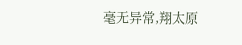毫无异常,翔太原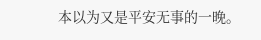本以为又是平安无事的一晚。